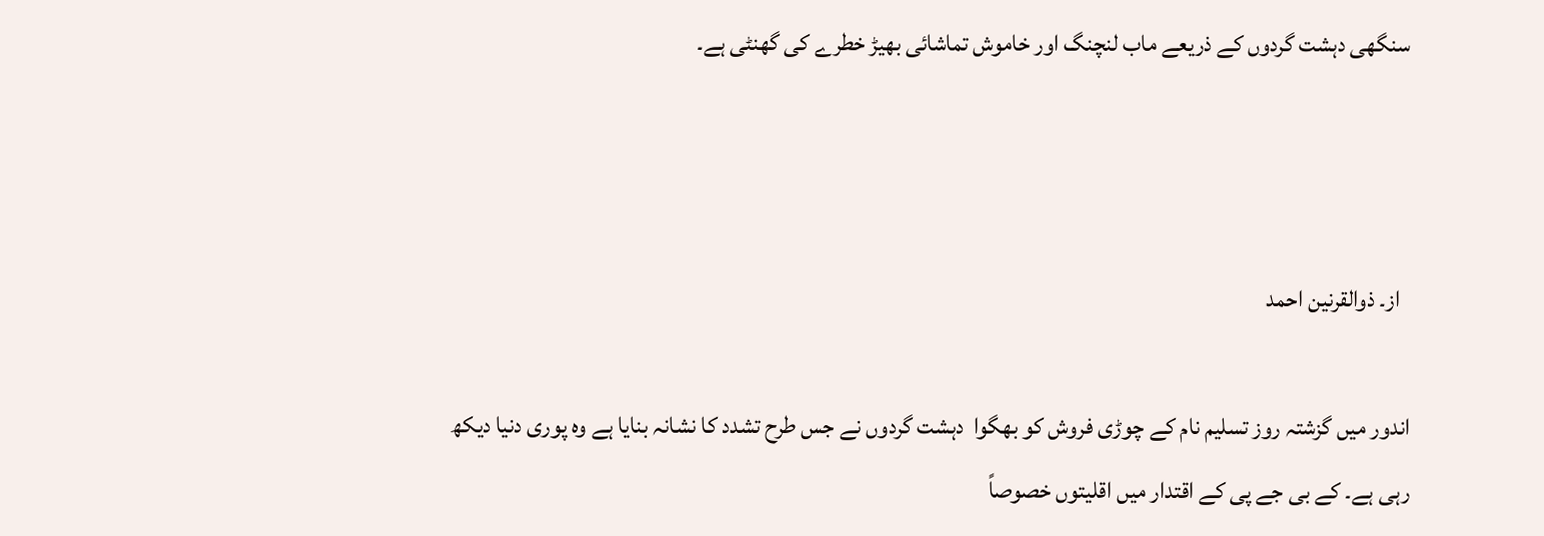سنگھی دہشت گردوں کے ذریعے ماب لنچنگ اور خاموش تماشائی بھیڑ خطرے کی گھنٹی ہے۔



  از۔ ذوالقرنین احمد

اندور میں گزشتہ روز تسلیم نام کے چوڑی فروش کو بھگوا  دہشت گردوں نے جس طرح تشدد کا نشانہ بنایا ہے وہ پوری دنیا دیکھ رہی ہے۔ کے بی جے پی کے اقتدار میں اقلیتوں خصوصاً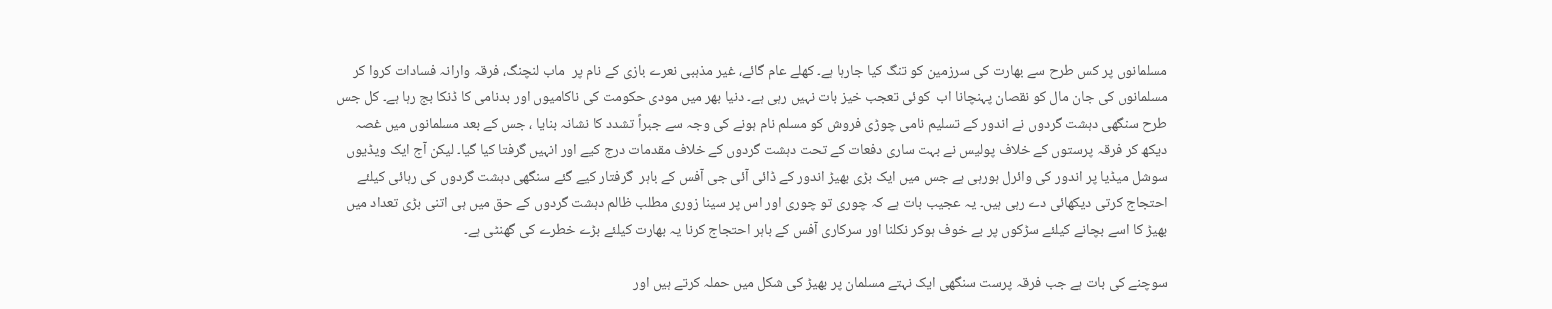مسلمانوں پر کس طرح سے بھارت کی سرزمین کو تنگ کیا جارہا ہے۔ کھلے عام گائے، غیر مذہبی نعرے بازی کے نام پر  ماب لنچنگ، فرقہ وارانہ فسادات کروا کر مسلمانوں کی جان مال کو نقصان پہنچانا اب  کوئی تعجب خیز بات نہیں رہی ہے۔ دنیا بھر میں مودی حکومت کی ناکامیوں اور بدنامی کا ڈنکا بج رہا ہے۔ کل جس طرح سنگھی دہشت گردوں نے اندور کے تسلیم نامی چوڑی فروش کو مسلم نام ہونے کی وجہ سے جبراً تشدد کا نشانہ بنایا ، جس کے بعد مسلمانوں میں غصہ دیکھ کر فرقہ پرستوں کے خلاف پولیس نے بہت ساری دفعات کے تحت دہشت گردوں کے خلاف مقدمات درج کیے اور انہیں گرفتا کیا گیا۔ لیکن آج ایک ویڈیوں سوشل میڈیا پر اندور کی وائرل ہورہی ہے جس میں ایک بڑی بھیڑ اندور کے ڈائی آئی جی آفس کے باہر  گرفتار کیے گئے سنگھی دہشت گردوں کی رہائی کیلئے احتجاج کرتی دیکھائی دے رہی ہیں۔ یہ عجیب بات ہے کہ چوری تو چوری اور اس پر سینا زوری مطلب ظالم دہشت گردوں کے حق میں ہی اتنی بڑی تعداد میں بھیڑ کا اسے بچانے کیلئے سڑکوں پر بے خوف ہوکر نکلنا اور سرکاری آفس کے باہر احتجاج کرنا یہ بھارت کیلئے بڑے خطرے کی گھنٹی ہے۔

سوچنے کی بات ہے جب فرقہ پرست سنگھی ایک نہتے مسلمان پر بھیڑ کی شکل میں حملہ کرتے ہیں اور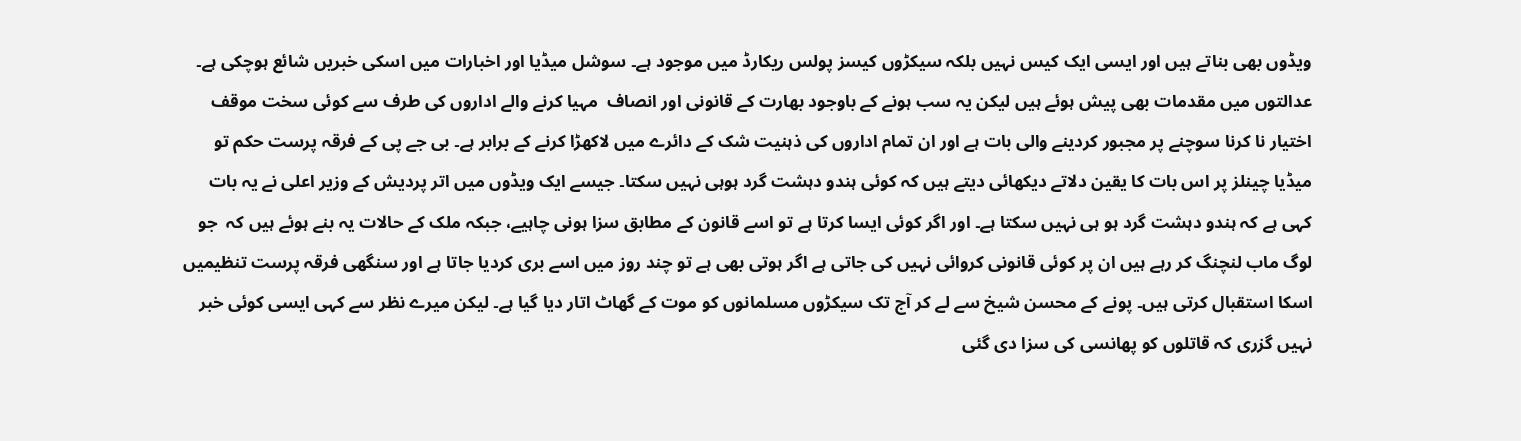ویڈوں بھی بناتے ہیں اور ایسی ایک کیس نہیں بلکہ سیکڑوں کیسز پولس ریکارڈ میں موجود ہے۔ سوشل میڈیا اور اخبارات میں اسکی خبریں شائع ہوچکی ہے۔ عدالتوں میں مقدمات بھی پیش ہوئے ہیں لیکن یہ سب ہونے کے باوجود بھارت کے قانونی اور انصاف  مہیا کرنے والے اداروں کی طرف سے کوئی سخت موقف اختیار نا کرنا سوچنے پر مجبور کردینے والی بات ہے اور ان تمام اداروں کی ذہنیت شک کے دائرے میں لاکھڑا کرنے کے برابر ہے۔ بی جے پی کے فرقہ پرست حکم تو میڈیا چینلز پر اس بات کا یقین دلاتے دیکھائی دیتے ہیں کہ کوئی ہندو دہشت گرد ہوہی نہیں سکتا۔ جیسے ایک ویڈوں میں اتر پردیش کے وزیر اعلی نے یہ بات کہی ہے کہ ہندو دہشت گرد ہو ہی نہیں سکتا ہے۔ اور اگر کوئی ایسا کرتا ہے تو اسے قانون کے مطابق سزا ہونی چاہیے، جبکہ ملک کے حالات یہ بنے ہوئے ہیں کہ  جو لوگ ماب لنچنگ کر رہے ہیں ان پر کوئی قانونی کروائی نہیں کی جاتی ہے اگر ہوتی بھی ہے تو چند روز میں اسے بری کردیا جاتا ہے اور سنگھی فرقہ پرست تنظیمیں اسکا استقبال کرتی ہیں۔ پونے کے محسن شیخ سے لے کر آج تک سیکڑوں مسلمانوں کو موت کے گھاٹ اتار دیا گیا ہے۔ لیکن میرے نظر سے کہی ایسی کوئی خبر نہیں گزری کہ قاتلوں کو پھانسی کی سزا دی گئی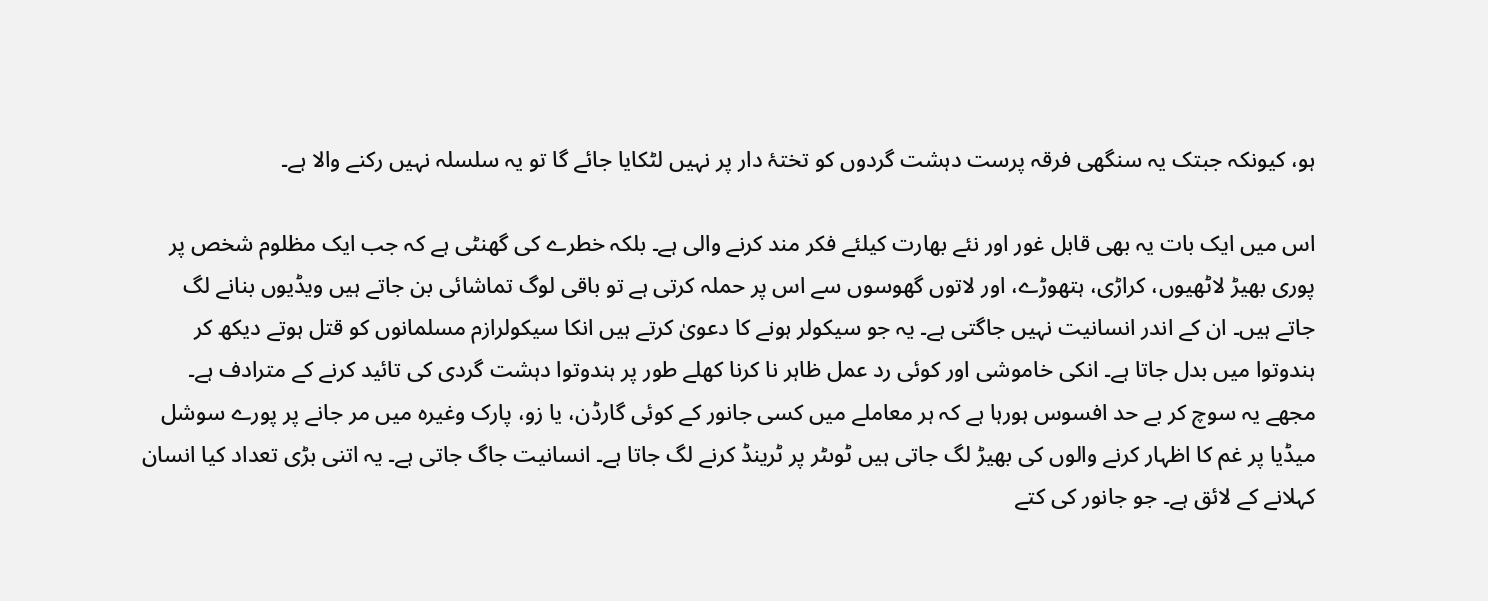ہو، کیونکہ جبتک یہ سنگھی فرقہ پرست دہشت گردوں کو تختۂ دار پر نہیں لٹکایا جائے گا تو یہ سلسلہ نہیں رکنے والا ہے۔

اس میں ایک بات یہ بھی قابل غور اور نئے بھارت کیلئے فکر مند کرنے والی ہے۔ بلکہ خطرے کی گھنٹی ہے کہ جب ایک مظلوم شخص پر پوری بھیڑ لاٹھیوں، کراڑی، ہتھوڑے، اور لاتوں گھوسوں سے اس پر حملہ کرتی ہے تو باقی لوگ تماشائی بن جاتے ہیں ویڈیوں بنانے لگ جاتے ہیں۔ ان کے اندر انسانیت نہیں جاگتی ہے۔ یہ جو سیکولر ہونے کا دعویٰ کرتے ہیں انکا سیکولرازم مسلمانوں کو قتل ہوتے دیکھ کر ہندوتوا میں بدل جاتا ہے۔ انکی خاموشی اور کوئی رد عمل ظاہر نا کرنا کھلے طور پر ہندوتوا دہشت گردی کی تائید کرنے کے مترادف ہے۔ مجھے یہ سوچ کر بے حد افسوس ہورہا ہے کہ ہر معاملے میں کسی جانور کے کوئی گارڈن، یا زو، پارک وغیرہ میں مر جانے پر پورے سوشل میڈیا پر غم کا اظہار کرنے والوں کی بھیڑ لگ جاتی ہیں ٹوىٹر پر ٹرینڈ کرنے لگ جاتا ہے۔ انسانیت جاگ جاتی ہے۔ یہ اتنی بڑی تعداد کیا انسان کہلانے کے لائق ہے۔ جو جانور کی کتے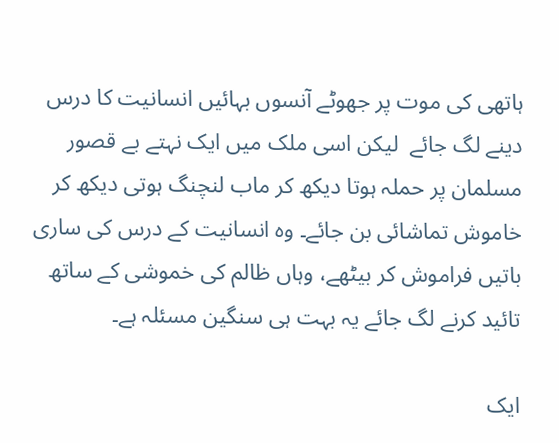ہاتھی کی موت پر جھوٹے آنسوں بہائیں انسانیت کا درس دینے لگ جائے  لیکن اسی ملک میں ایک نہتے بے قصور مسلمان پر حملہ ہوتا دیکھ کر ماب لنچنگ ہوتی دیکھ کر خاموش تماشائی بن جائے۔ وہ انسانیت کے درس کی ساری باتیں فراموش کر بیٹھے، وہاں ظالم کی خموشی کے ساتھ تائید کرنے لگ جائے یہ بہت ہی سنگین مسئلہ ہے۔

ایک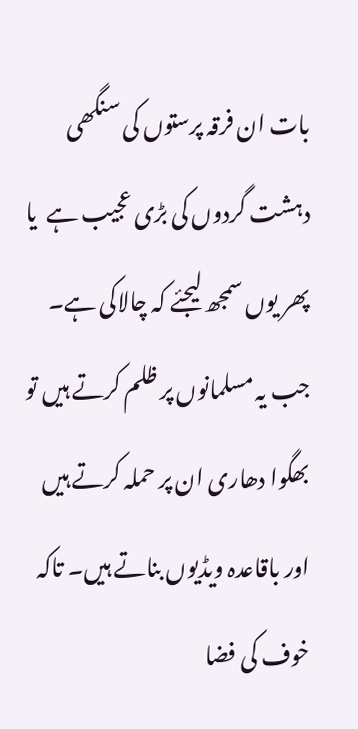بات ان فرقہ پرستوں کی سنگھی دہشت گردوں کی بڑی عجیب ہے  یا پھر یوں سمجھ لیجئے کہ چالاکی ہے۔ جب یہ مسلمانوں پر ظلم کرتے ہیں تو بھگوا دھاری ان پر حملہ کرتے ہیں اور باقاعدہ ویڈیوں بناتے ہیں۔ تاکہ خوف کی فضا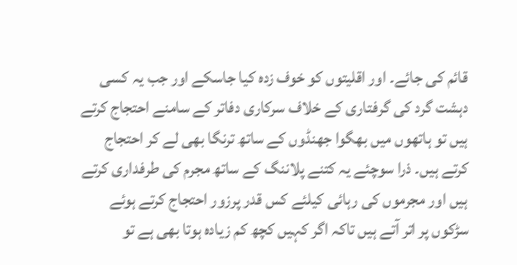قائم کی جائے۔ اور اقلیتوں کو خوف زدہ کیا جاسکے اور جب یہ کسی دہشت گرد کی گرفتاری کے خلاف سرکاری دفاتر کے سامنے احتجاج کرتے ہیں تو ہاتھوں میں بھگوا جھنڈوں کے ساتھ ترنگا بھی لے کر احتجاج کرتے ہیں۔ ذرا سوچئے یہ کتنے پلاننگ کے ساتھ مجرم کی طرفداری کرتے ہیں اور مجرموں کی رہائی کیلئے کس قدر پرزور احتجاج کرتے ہوئے سڑکوں پر اتر آتے ہیں تاکہ اگر کہیں کچھ کم زیادہ ہوتا بھی ہے تو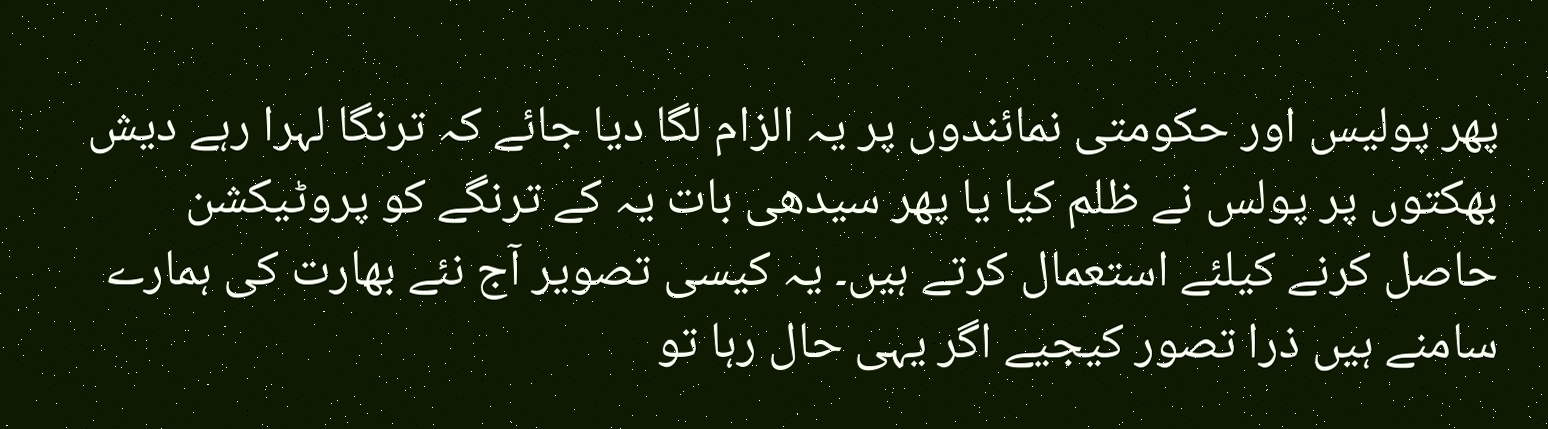پھر پولیس اور حکومتی نمائندوں پر یہ الزام لگا دیا جائے کہ ترنگا لہرا رہے دیش بھکتوں پر پولس نے ظلم کیا یا پھر سیدھی بات یہ کے ترنگے کو پروٹیکشن حاصل کرنے کیلئے استعمال کرتے ہیں۔ یہ کیسی تصویر آج نئے بھارت کی ہمارے سامنے ہیں ذرا تصور کیجیے اگر یہی حال رہا تو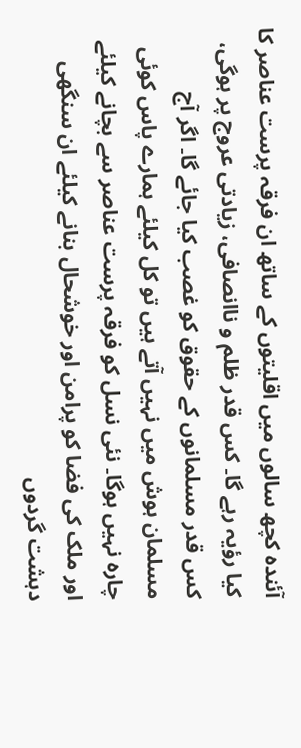آئندہ کچھ سالوں میں اقلیتوں کے ساتھ ان فرقہ پرست عناصر کا کیا رؤیہ رہے گا۔ کس قدر ظلم و ناانصافی، زیادتی عروج پر ہوگی، کس قدر مسلمانوں کے حقوق کو غصب کیا جائے گا۔ اگر آج مسلمان ہوش میں نہیں آتے ہیں تو کل کیلئے ہمارے پاس کوئی چارہ نہیں ہوگا۔ نئی نسل کو فرقہ پرست عناصر سے بچانے کیلئے اور ملک کی فضا کو پرامن اور خوشحال بنانے کیلئے ان سنگھی دہشت گردوں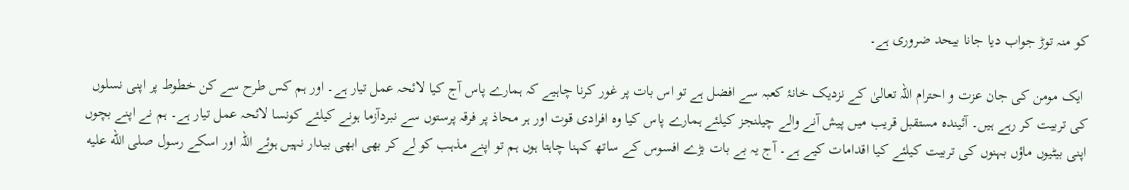کو منہ توڑ جواب دیا جانا بیحد ضروری ہے۔

 ایک مومن کی جان عزت و احترام اللہ تعالیٰ کے نزدیک خانۂ کعبہ سے افضل ہے تو اس بات پر غور کرنا چاہیے کہ ہمارے پاس آج کیا لائحہ عمل تیار ہے۔ اور ہم کس طرح سے کن خطوط پر اپنی نسلوں کی تربیت کر رہے ہیں۔ آئیندہ مستقبل قریب میں پیش آنے والے چیلنجز کیلئے ہمارے پاس کیا وہ افرادی قوت اور ہر محاذ پر فرقہ پرستوں سے نبردآزما ہونے کیلئے کونسا لائحہ عمل تیار ہے۔ ہم نے اپنے بچوں اپنی بیٹیوں ماؤں بہنوں کی تربیت کیلئے کیا اقدامات کیے ہے۔ آج یہ بے بات بڑے افسوس کے ساتھ کہنا چاہتا ہوں ہم تو اپنے مذہب کو لے کر بھی ابھی بیدار نہیں ہوئے اللہ اور اسکے رسول صلى الله عليه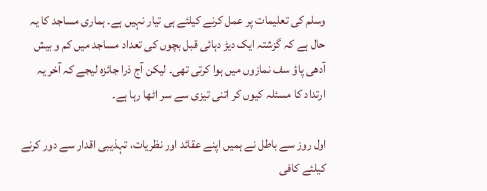وسلم کی تعلیمات پر عمل کرنے کیلئے ہی تیار نہیں ہے۔ ہماری مساجد کا یہ حال ہے کہ گزشتہ ایک دیڑ دہائی قبل بچوں کی تعداد مساجد میں کم و بیش آدھی پاؤ سف نمازوں میں ہوا کرتی تھی۔ لیکن آج ذرا جائزہ لیجے کہ آخر یہ ارتداد کا مسئلہ کیوں کر اتنی تیزی سے سر اٹھا رہا ہے۔

اول روز سے باطل نے ہمیں اپنے عقائد اور نظریات، تہذیبی اقدار سے دور کرنے کیلئے کافی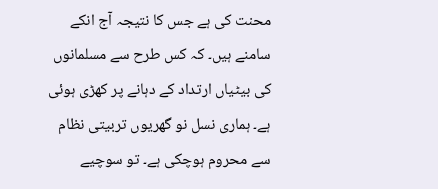محنت کی ہے جس کا نتیجہ آج انکے سامنے ہیں۔ کہ کس طرح سے مسلمانوں کی بیٹیاں ارتداد کے دہانے پر کھڑی ہوئی ہے۔ ہماری نسل نو گھریوں تربیتی نظام سے محروم ہوچکی ہے۔ تو سوچیے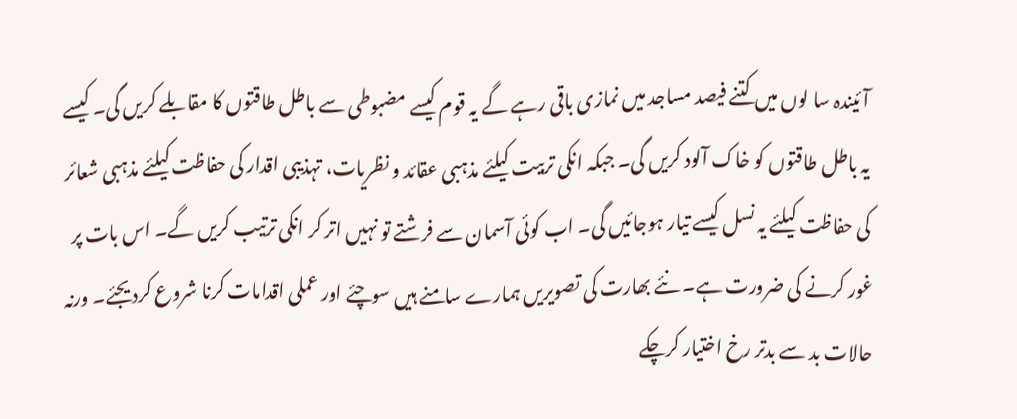آئیندہ سا لوں میں کتنے فیصد مساجد میں نمازی باقی رہے گے‌ یہ قوم کیسے مضبوطی سے باطل طاقتوں کا مقابلے کریں گی‌۔ کیسے یہ باطل طاقتوں کو خاک آلود کریں گی۔ جبکہ انکی تربیت کیلئے مذہبی عقائد و نظریات، تہذیبی اقدار کی حفاظت کیلئے مذہبی شعائر کی حفاظت کیلئے یہ نسل کیسے تیار ہوجائیں گی۔ اب کوئی آسمان سے فرشتے تو نہیں اتر کر انکی ترتیب کریں گے۔ اس بات پر غور کرنے کی ضرورت ہے۔ نئے بھارت کی تصویریں ہمارے سامنے ہیں سوچئے اور عملی اقدامات کرنا شروع کردیجئے۔ ورنہ حالات بد سے بدتر رخ اختیار کرچکے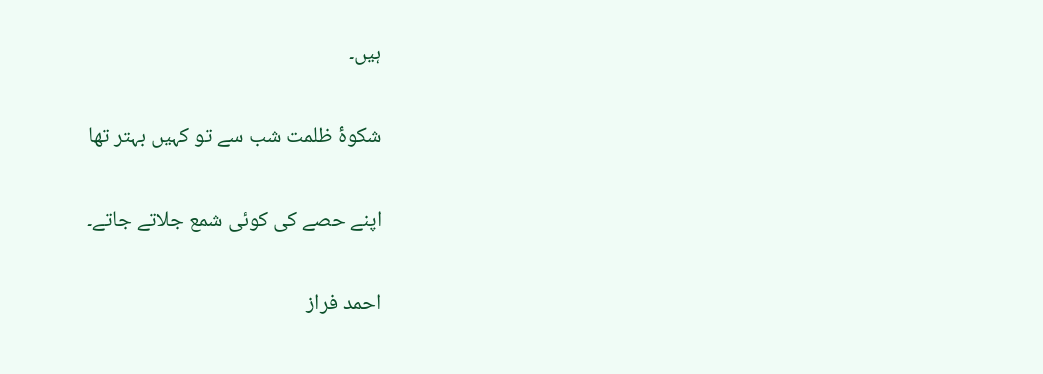ہیں۔

شکوۂ ظلمت شب سے تو کہیں بہتر تھا

اپنے حصے کی کوئی شمع جلاتے جاتے۔

احمد فراز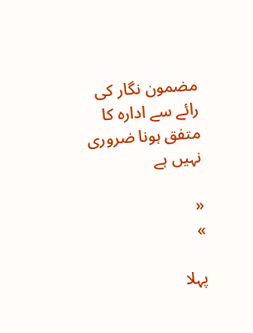مضمون نگار کی رائے سے ادارہ کا متفق ہونا ضروری نہیں ہے

«
»

پہلا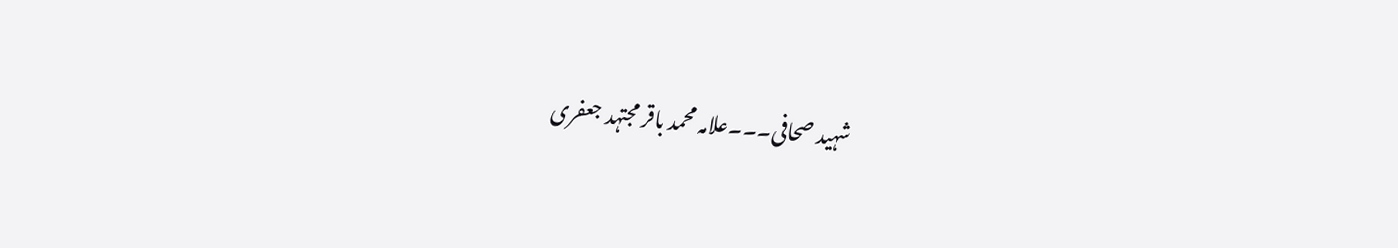شہید صحافی۔۔۔علامہ محمد باقر مجتہد جعفری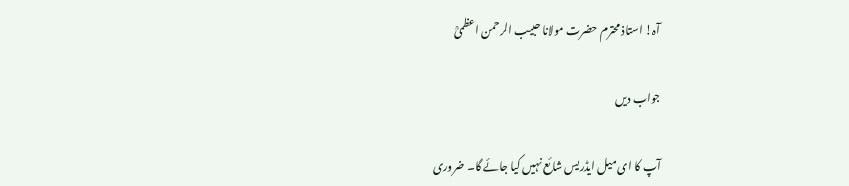آہ! استاذ محترم حضرت مولانا حبیب الرحمن اعظمیؒ

جواب دیں

آپ کا ای میل ایڈریس شائع نہیں کیا جائے گا۔ ضروری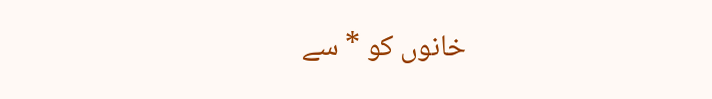خانوں کو * سے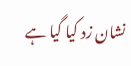نشان زد کیا گیا ہے